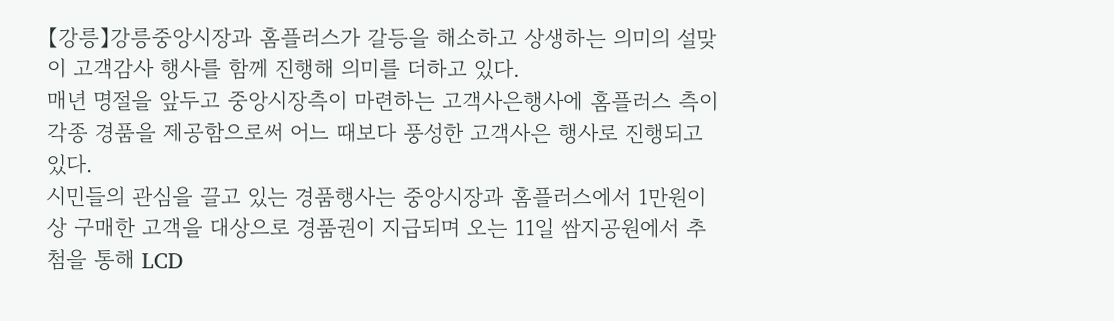【강릉】강릉중앙시장과 홈플러스가 갈등을 해소하고 상생하는 의미의 설맞이 고객감사 행사를 함께 진행해 의미를 더하고 있다.
매년 명절을 앞두고 중앙시장측이 마련하는 고객사은행사에 홈플러스 측이 각종 경품을 제공함으로써 어느 때보다 풍성한 고객사은 행사로 진행되고 있다.
시민들의 관심을 끌고 있는 경품행사는 중앙시장과 홈플러스에서 1만원이상 구매한 고객을 대상으로 경품권이 지급되며 오는 11일 쌈지공원에서 추첨을 통해 LCD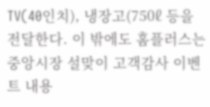TV(40인치), 냉장고(750ℓ 등을 전달한다. 이 밖에도 홈플러스는 중앙시장 설맞이 고객감사 이벤트 내용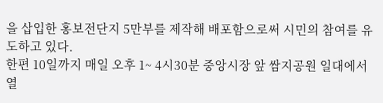을 삽입한 홍보전단지 5만부를 제작해 배포함으로써 시민의 참여를 유도하고 있다.
한편 10일까지 매일 오후 1~ 4시30분 중앙시장 앞 쌈지공원 일대에서 열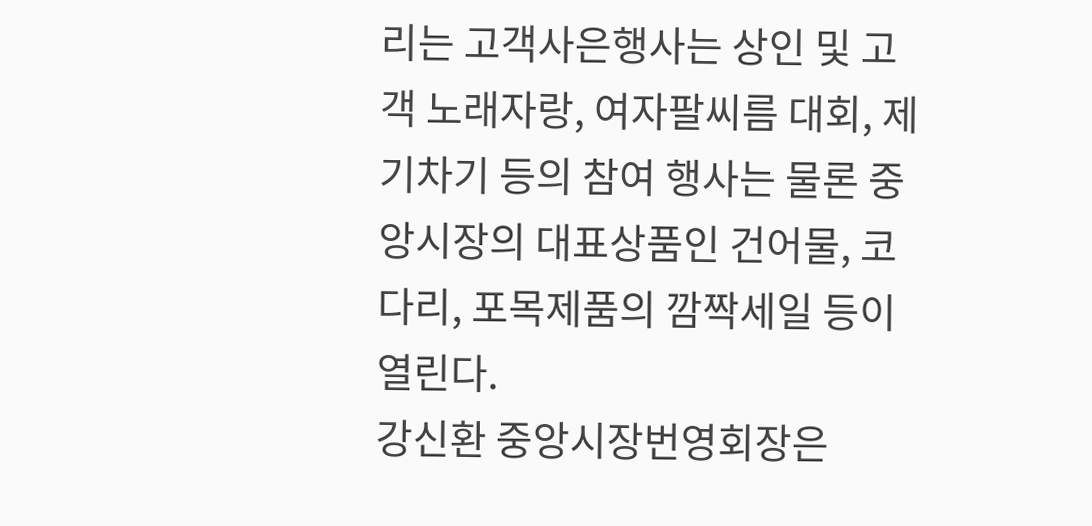리는 고객사은행사는 상인 및 고객 노래자랑, 여자팔씨름 대회, 제기차기 등의 참여 행사는 물론 중앙시장의 대표상품인 건어물, 코다리, 포목제품의 깜짝세일 등이 열린다.
강신환 중앙시장번영회장은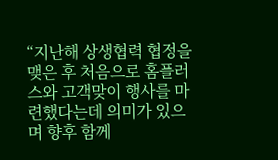“지난해 상생협력 협정을 맺은 후 처음으로 홈플러스와 고객맞이 행사를 마련했다는데 의미가 있으며 향후 함께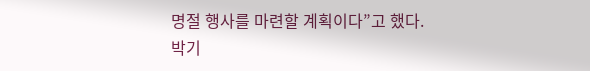명절 행사를 마련할 계획이다”고 했다.
박기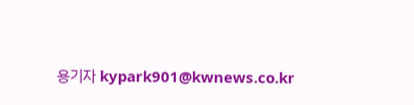용기자 kypark901@kwnews.co.kr